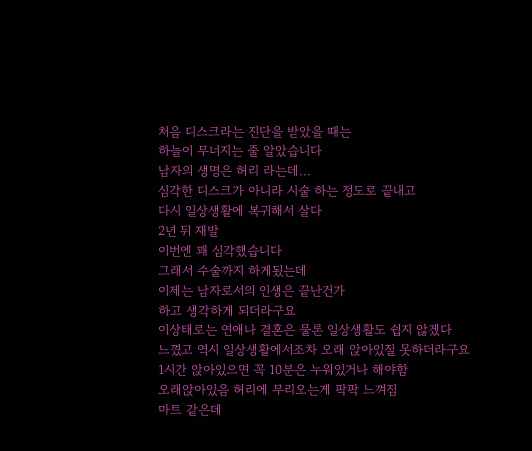처음 디스크라는 진단을 받았을 때는
하늘이 무너지는 줄 알았습니다
남자의 생명은 허리 라는데...
심각한 디스크가 아니라 시술 하는 정도로 끝내고
다시 일상생활에 복귀해서 살다
2년 뒤 재발
이번엔 꽤 심각했습니다
그래서 수술까지 하게됬는데
이제는 남자로서의 인생은 끝난건가
하고 생각하게 되더라구요
이상태로는 연애나 결혼은 물론 일상생활도 쉽지 않겠다
느꼈고 역시 일상생활에서조차 오래 앉아있질 못하더라구요
1시간 앉아있으면 꼭 10분은 누워있거나 해야함
오래앉아있음 허리에 무리오는게 팍팍 느껴짐
마트 같은데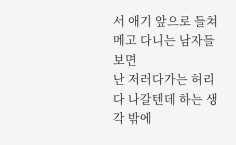서 애기 앞으로 들쳐메고 다니는 남자들 보면
난 저러다가는 허리 다 나갈텐데 하는 생각 밖에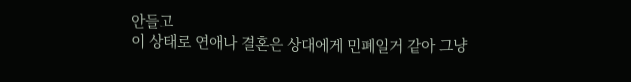안들고
이 상태로 연애나 결혼은 상대에게 민폐일거 같아 그냥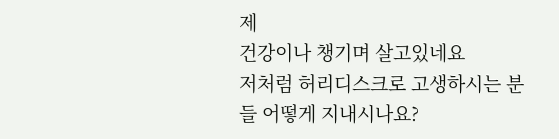제
건강이나 챙기며 살고있네요
저처럼 허리디스크로 고생하시는 분들 어떻게 지내시나요?